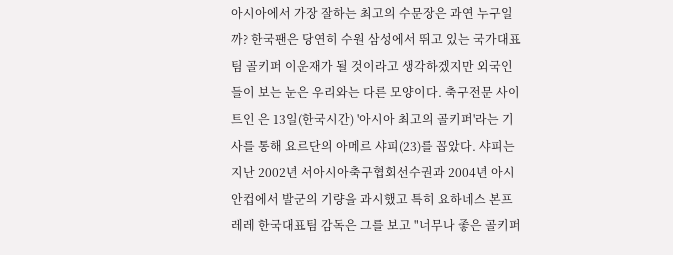아시아에서 가장 잘하는 최고의 수문장은 과연 누구일까? 한국팬은 당연히 수원 삼성에서 뛰고 있는 국가대표팀 골키퍼 이운재가 될 것이라고 생각하겠지만 외국인들이 보는 눈은 우리와는 다른 모양이다. 축구전문 사이트인 은 13일(한국시간) '아시아 최고의 골키퍼'라는 기사를 통해 요르단의 아메르 샤피(23)를 꼽았다. 샤피는 지난 2002년 서아시아축구협회선수권과 2004년 아시안컵에서 발군의 기량을 과시했고 특히 요하네스 본프레레 한국대표팀 감독은 그를 보고 "너무나 좋은 골키퍼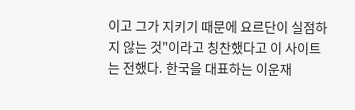이고 그가 지키기 때문에 요르단이 실점하지 않는 것"이라고 칭찬했다고 이 사이트는 전했다. 한국을 대표하는 이운재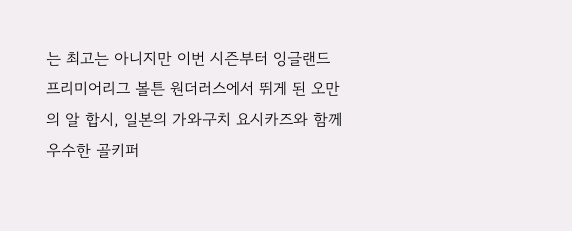는 최고는 아니지만 이번 시즌부터 잉글랜드 프리미어리그 볼튼 원더러스에서 뛰게 된 오만의 알 합시, 일본의 가와구치 요시카즈와 함께 우수한 골키퍼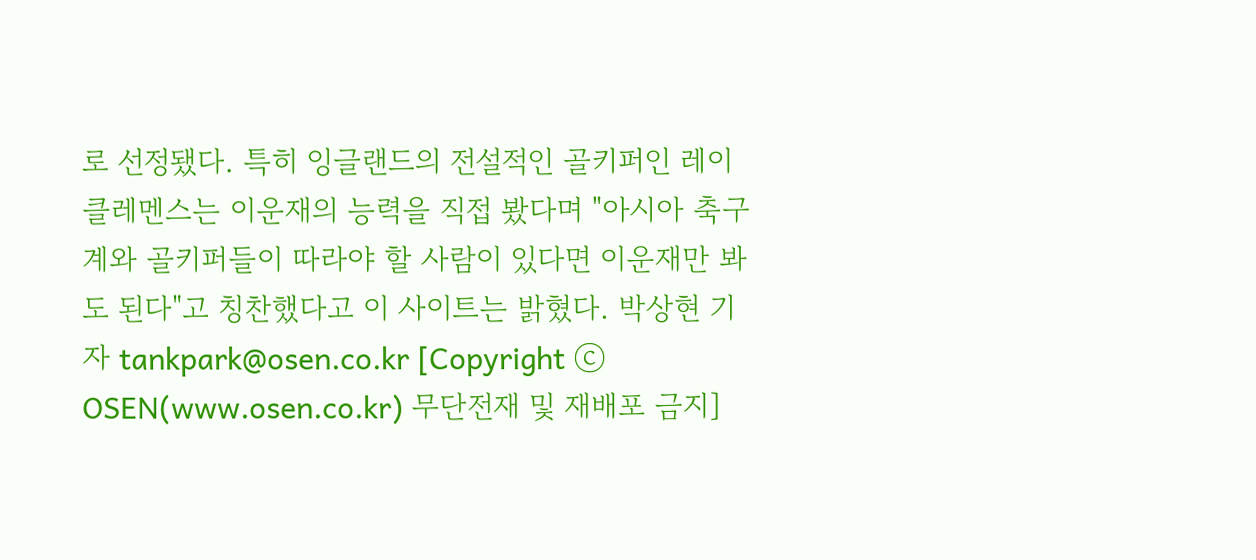로 선정됐다. 특히 잉글랜드의 전설적인 골키퍼인 레이 클레멘스는 이운재의 능력을 직접 봤다며 "아시아 축구계와 골키퍼들이 따라야 할 사람이 있다면 이운재만 봐도 된다"고 칭찬했다고 이 사이트는 밝혔다. 박상현 기자 tankpark@osen.co.kr [Copyright ⓒ OSEN(www.osen.co.kr) 무단전재 및 재배포 금지]